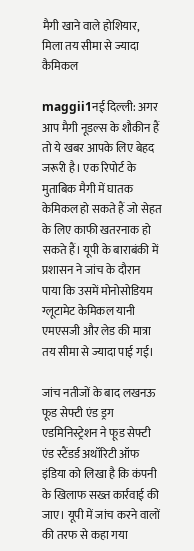मैगी खाने वाले होशियार, मिला तय सीमा से ज्यादा कैमिकल

maggii1नई दिल्ली: अगर आप मैगी नूडल्स के शौकीन हैं तो ये खबर आपके लिए बेहद जरूरी है। एक रिपोर्ट के मुताबिक मैगी में घातक केमिकल हो सकते हैं जो सेहत के लिए काफी खतरनाक हो सकते हैं। यूपी के बाराबंकी में प्रशासन ने जांच के दौरान पाया कि उसमें मोनोसोडियम ग्लूटामेट केमिकल यानी एमएसजी और लेड की मात्रा तय सीमा से ज्यादा पाई गई।

जांच नतीजों के बाद लखनऊ फूड सेफ्टी एंड ड्रग एडमिनिस्ट्रेशन ने फूड सेफ्टी एंड स्टैंडर्ड अथॉरिटी ऑफ इंडिया को लिखा है कि कंपनी के खिलाफ सख्त कार्रवाई की जाए। यूपी में जांच करने वालों की तरफ से कहा गया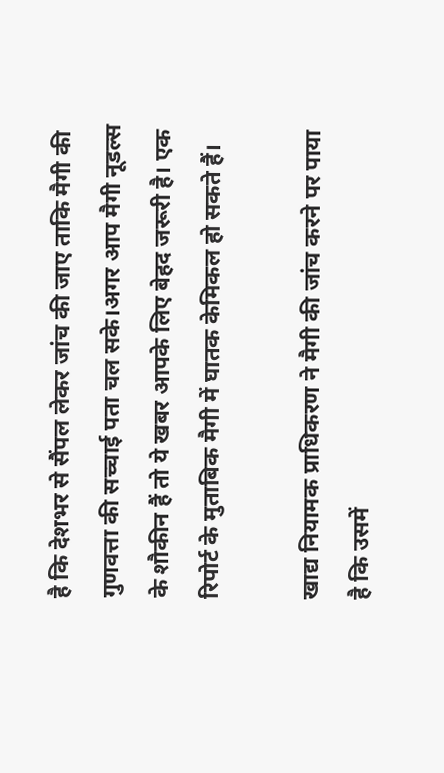है कि देशभर से सैंपल लेकर जांच की जाए ताकि मैगी की गुणवत्ता की सच्चाई पता चल सके।अगर आप मैगी नूडल्स के शौकीन हैं तो ये खबर आपके लिए बेहद जरूरी है। एक रिपोर्ट के मुताबिक मैगी में घातक केमिकल हो सकते हैं।

खाद्य नियामक प्राधिकरण ने मैगी की जांच करने पर पाया है कि उसमें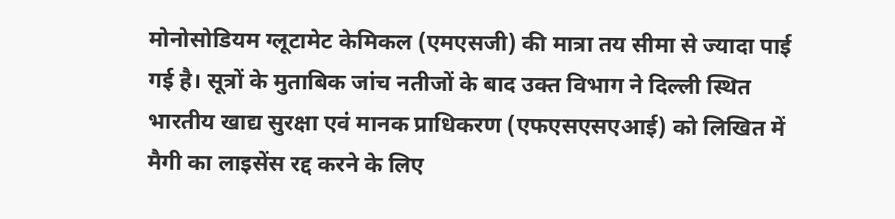मोनोसोडियम ग्लूटामेट केमिकल (एमएसजी) की मात्रा तय सीमा से ज्यादा पाई गई है। सूत्रों के मुताबिक जांच नतीजों के बाद उक्त विभाग ने दिल्ली स्थित भारतीय खाद्य सुरक्षा एवं मानक प्राधिकरण (एफएसएसएआई) को लिखित में मैगी का लाइसेंस रद्द करने के लिए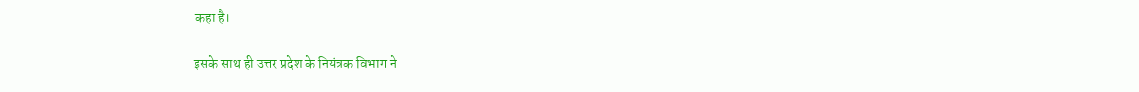कहा है।

इसके साथ ही उत्तर प्रदेश के नियंत्रक विभाग ने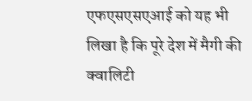एफएसएसएआई को यह भी लिखा है कि पूरे देश में मैगी की क्वालिटी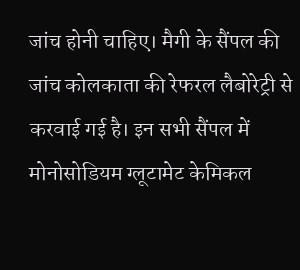जांच होनी चाहिए। मैगी के सैंपल की जांच कोलकाता की रेफरल लैबोरेट्री से करवाई गई है। इन सभी सैंपल में मोनोसोडियम ग्लूटामेट केमिकल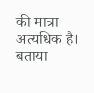की मात्रा अत्यधिक है। बताया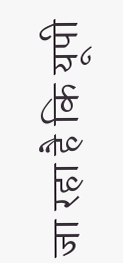जा रहा है कि यूपी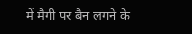में मैगी पर बैन लगने के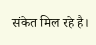संकेत मिल रहे है।